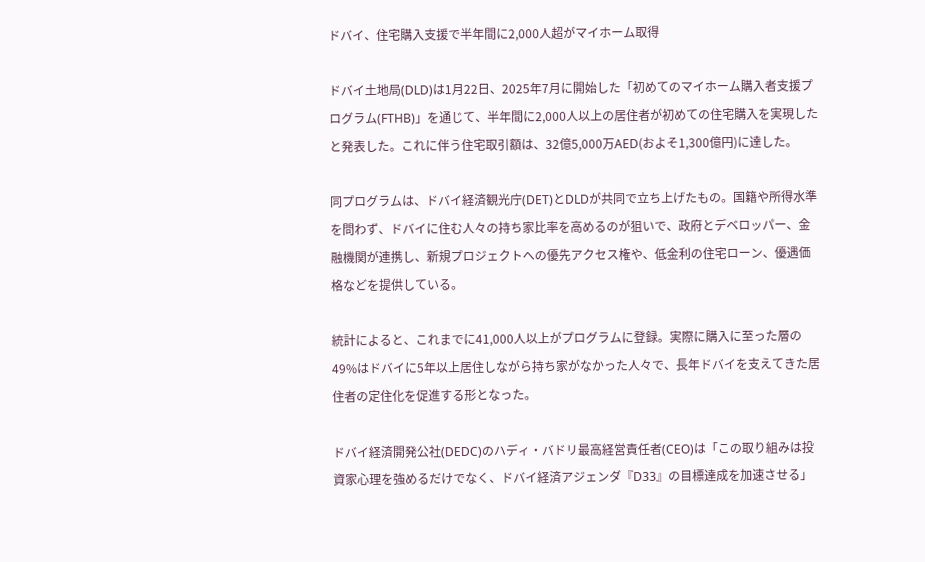ドバイ、住宅購入支援で半年間に2,000人超がマイホーム取得

ドバイ土地局(DLD)は1月22日、2025年7月に開始した「初めてのマイホーム購入者支援プログラム(FTHB)」を通じて、半年間に2,000人以上の居住者が初めての住宅購入を実現したと発表した。これに伴う住宅取引額は、32億5,000万AED(およそ1,300億円)に達した。

同プログラムは、ドバイ経済観光庁(DET)とDLDが共同で立ち上げたもの。国籍や所得水準を問わず、ドバイに住む人々の持ち家比率を高めるのが狙いで、政府とデベロッパー、金融機関が連携し、新規プロジェクトへの優先アクセス権や、低金利の住宅ローン、優遇価格などを提供している。

統計によると、これまでに41,000人以上がプログラムに登録。実際に購入に至った層の49%はドバイに5年以上居住しながら持ち家がなかった人々で、長年ドバイを支えてきた居住者の定住化を促進する形となった。

ドバイ経済開発公社(DEDC)のハディ・バドリ最高経営責任者(CEO)は「この取り組みは投資家心理を強めるだけでなく、ドバイ経済アジェンダ『D33』の目標達成を加速させる」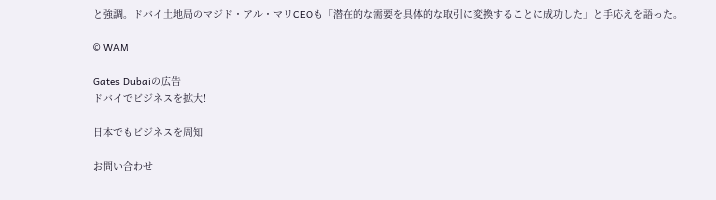と強調。ドバイ土地局のマジド・アル・マリCEOも「潜在的な需要を具体的な取引に変換することに成功した」と手応えを語った。

© WAM

Gates Dubaiの広告
ドバイでビジネスを拡大!

日本でもビジネスを周知

お問い合わせ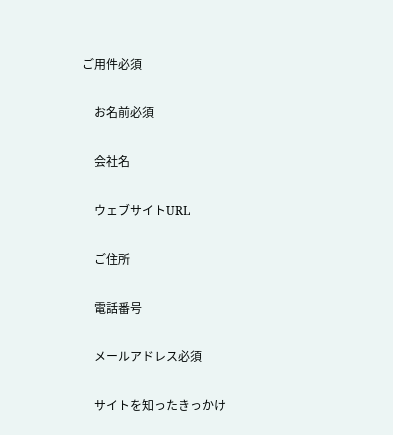ご用件必須

    お名前必須

    会社名

    ウェブサイトURL

    ご住所

    電話番号

    メールアドレス必須

    サイトを知ったきっかけ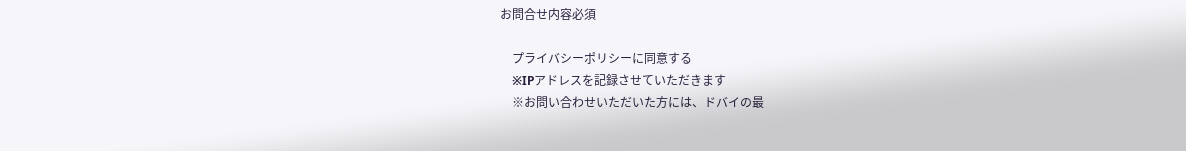お問合せ内容必須

    プライバシーポリシーに同意する
    ※IPアドレスを記録させていただきます
    ※お問い合わせいただいた方には、ドバイの最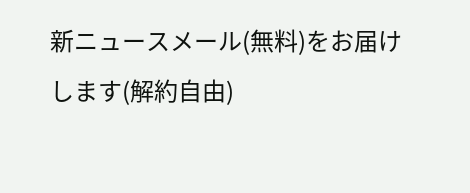新ニュースメール(無料)をお届けします(解約自由)